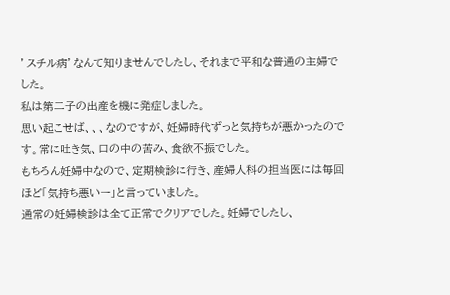’スチル病’なんて知りませんでしたし、それまで平和な普通の主婦でした。
私は第二子の出産を機に発症しました。
思い起こせば、、、なのですが、妊婦時代ずっと気持ちが悪かったのです。常に吐き気、口の中の苦み、食欲不振でした。
もちろん妊婦中なので、定期検診に行き、産婦人科の担当医には毎回ほど「気持ち悪いー」と言っていました。
通常の妊婦検診は全て正常でクリアでした。妊婦でしたし、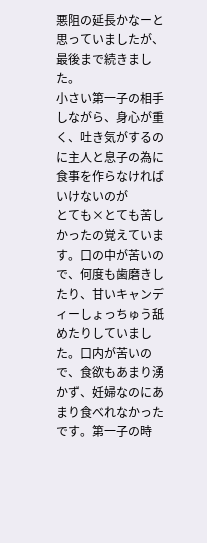悪阻の延長かなーと思っていましたが、最後まで続きました。
小さい第一子の相手しながら、身心が重く、吐き気がするのに主人と息子の為に食事を作らなければいけないのが
とても×とても苦しかったの覚えています。口の中が苦いので、何度も歯磨きしたり、甘いキャンディーしょっちゅう舐めたりしていました。口内が苦いので、食欲もあまり湧かず、妊婦なのにあまり食べれなかったです。第一子の時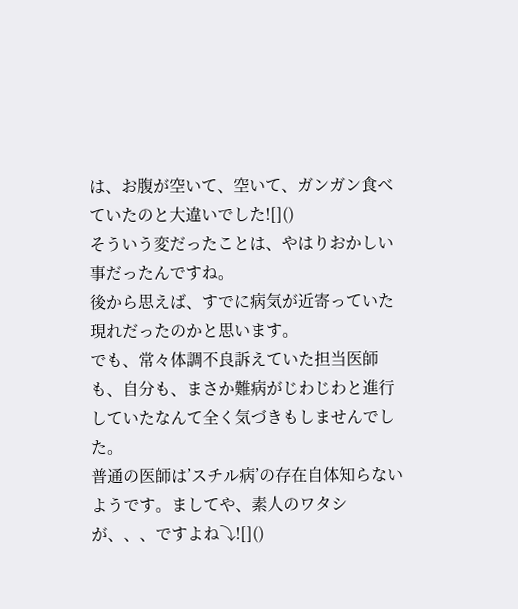は、お腹が空いて、空いて、ガンガン食べていたのと大違いでした![]()
そういう変だったことは、やはりおかしい事だったんですね。
後から思えば、すでに病気が近寄っていた現れだったのかと思います。
でも、常々体調不良訴えていた担当医師も、自分も、まさか難病がじわじわと進行していたなんて全く気づきもしませんでした。
普通の医師は’スチル病’の存在自体知らないようです。ましてや、素人のワタシが、、、ですよね⤵![]()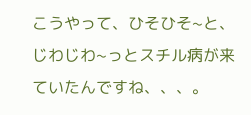こうやって、ひそひそ~と、じわじわ~っとスチル病が来ていたんですね、、、。